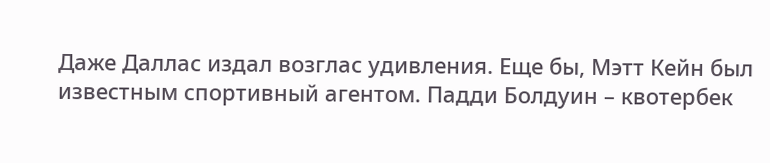Даже Даллас издал возглас удивления. Еще бы, Мэтт Кейн был известным спортивный агентом. Падди Болдуин – квотербек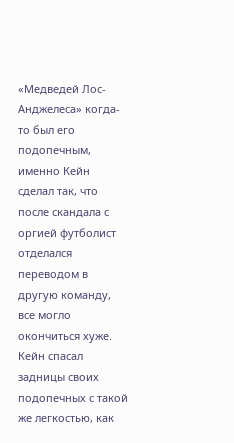«Медведей Лос-Анджелеса» когда-то был его подопечным, именно Кейн сделал так, что после скандала с оргией футболист отделался переводом в другую команду, все могло окончиться хуже. Кейн спасал задницы своих подопечных с такой же легкостью, как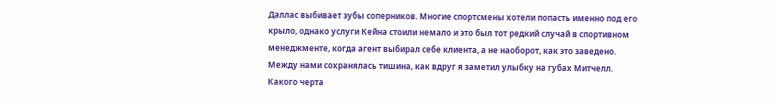Даллас выбивает зубы соперников. Многие спортсмены хотели попасть именно под его крыло, однако услуги Кейна стоили немало и это был тот редкий случай в спортивном менеджменте, когда агент выбирал себе клиента, а не наоборот, как это заведено.
Между нами сохранялась тишина, как вдруг я заметил улыбку на губах Митчелл. Какого черта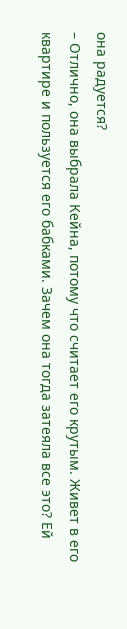она радуется?
– Отлично, она выбрала Кейна, потому что считает его крутым. Живет в его квартире и пользуется его бабками. Зачем она тогда затеяла все это? Ей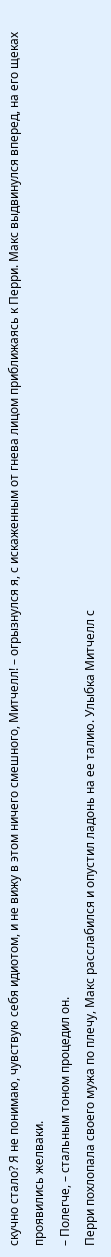скучно стало? Я не понимаю, чувствую себя идиотом, и не вижу в этом ничего смешного, Митчелл! – огрызнулся я, с искаженным от гнева лицом приближаясь к Перри. Макс выдвинулся вперед, на его щеках проявились желваки.
– Полегче, – стальным тоном процедил он.
Перри похлопала своего мужа по плечу, Макс расслабился и опустил ладонь на ее талию. Улыбка Митчелл с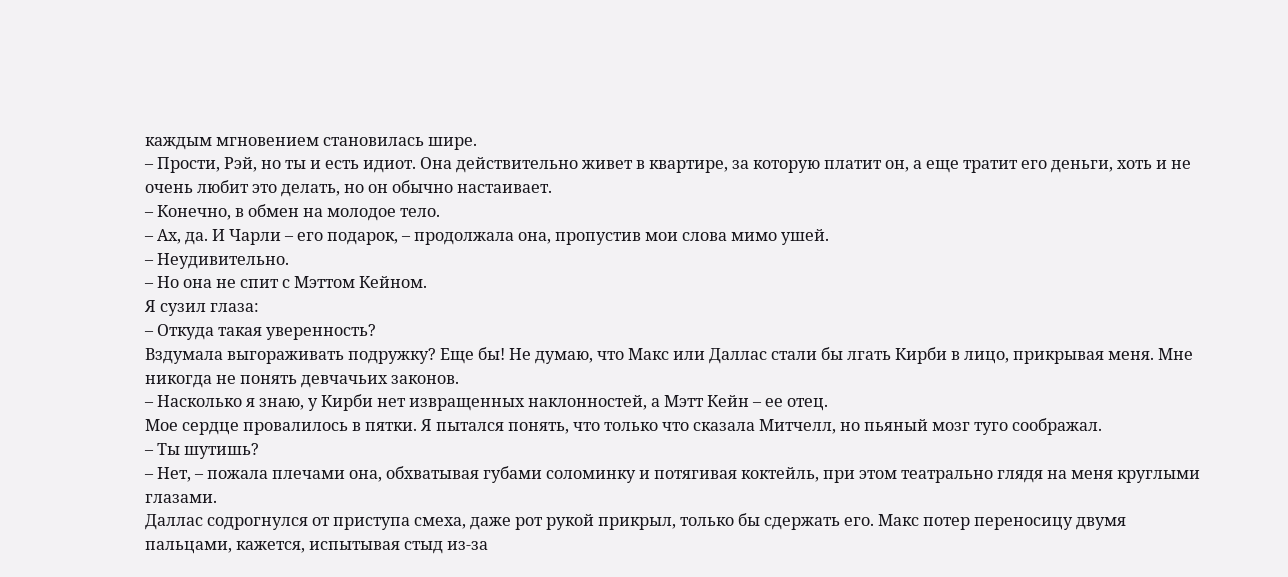каждым мгновением становилась шире.
– Прости, Рэй, но ты и есть идиот. Она действительно живет в квартире, за которую платит он, а еще тратит его деньги, хоть и не очень любит это делать, но он обычно настаивает.
– Конечно, в обмен на молодое тело.
– Ах, да. И Чарли – его подарок, – продолжала она, пропустив мои слова мимо ушей.
– Неудивительно.
– Но она не спит с Мэттом Кейном.
Я сузил глаза:
– Откуда такая уверенность?
Вздумала выгораживать подружку? Еще бы! Не думаю, что Макс или Даллас стали бы лгать Кирби в лицо, прикрывая меня. Мне никогда не понять девчачьих законов.
– Насколько я знаю, у Кирби нет извращенных наклонностей, а Мэтт Кейн – ее отец.
Мое сердце провалилось в пятки. Я пытался понять, что только что сказала Митчелл, но пьяный мозг туго соображал.
– Ты шутишь?
– Нет, – пожала плечами она, обхватывая губами соломинку и потягивая коктейль, при этом театрально глядя на меня круглыми глазами.
Даллас содрогнулся от приступа смеха, даже рот рукой прикрыл, только бы сдержать его. Макс потер переносицу двумя пальцами, кажется, испытывая стыд из-за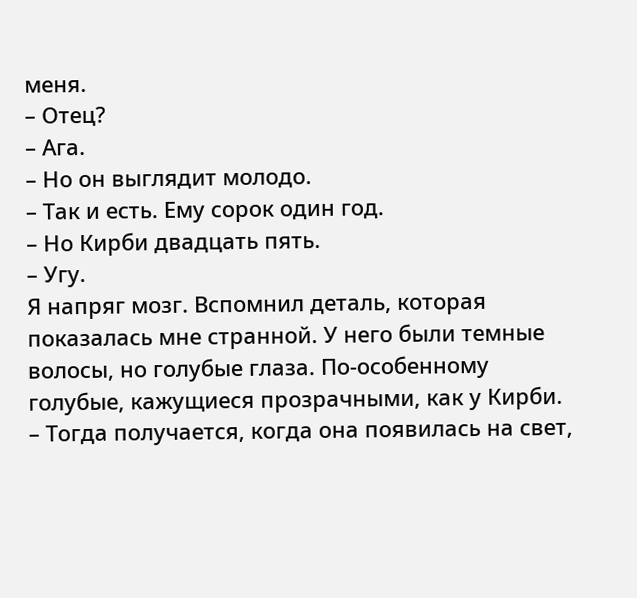меня.
– Отец?
– Ага.
– Но он выглядит молодо.
– Так и есть. Ему сорок один год.
– Но Кирби двадцать пять.
– Угу.
Я напряг мозг. Вспомнил деталь, которая показалась мне странной. У него были темные волосы, но голубые глаза. По-особенному голубые, кажущиеся прозрачными, как у Кирби.
– Тогда получается, когда она появилась на свет,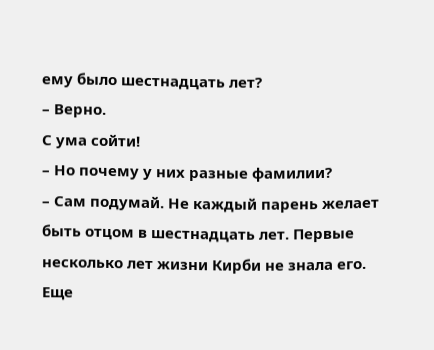ему было шестнадцать лет?
– Верно.
С ума сойти!
– Но почему у них разные фамилии?
– Сам подумай. Не каждый парень желает быть отцом в шестнадцать лет. Первые несколько лет жизни Кирби не знала его.
Еще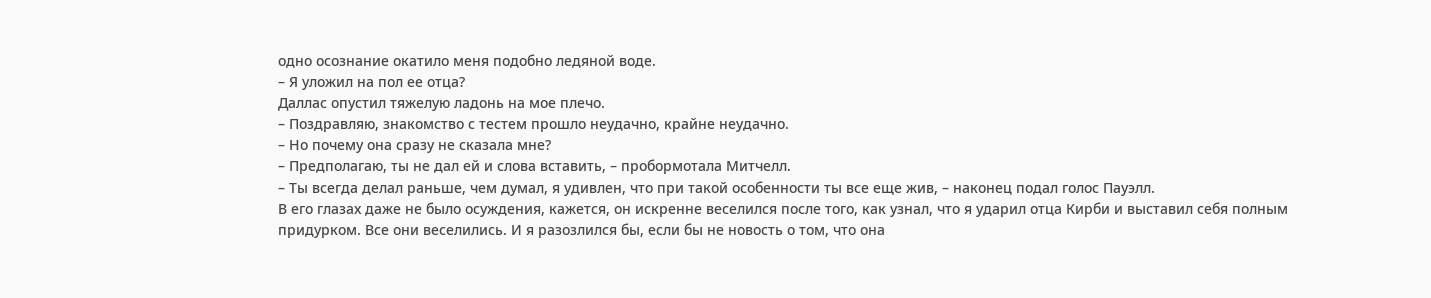одно осознание окатило меня подобно ледяной воде.
– Я уложил на пол ее отца?
Даллас опустил тяжелую ладонь на мое плечо.
– Поздравляю, знакомство с тестем прошло неудачно, крайне неудачно.
– Но почему она сразу не сказала мне?
– Предполагаю, ты не дал ей и слова вставить, – пробормотала Митчелл.
– Ты всегда делал раньше, чем думал, я удивлен, что при такой особенности ты все еще жив, – наконец подал голос Пауэлл.
В его глазах даже не было осуждения, кажется, он искренне веселился после того, как узнал, что я ударил отца Кирби и выставил себя полным придурком. Все они веселились. И я разозлился бы, если бы не новость о том, что она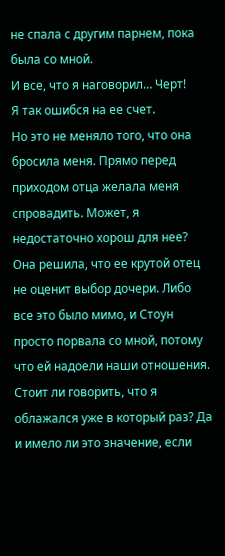не спала с другим парнем, пока была со мной.
И все, что я наговорил… Черт!
Я так ошибся на ее счет.
Но это не меняло того, что она бросила меня. Прямо перед приходом отца желала меня спровадить. Может, я недостаточно хорош для нее? Она решила, что ее крутой отец не оценит выбор дочери. Либо все это было мимо, и Стоун просто порвала со мной, потому что ей надоели наши отношения.
Стоит ли говорить, что я облажался уже в который раз? Да и имело ли это значение, если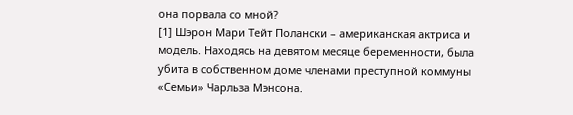она порвала со мной?
[1] Шэрон Мари Тейт Полански – американская актриса и модель. Находясь на девятом месяце беременности, была убита в собственном доме членами преступной коммуны «Семьи» Чарльза Мэнсона.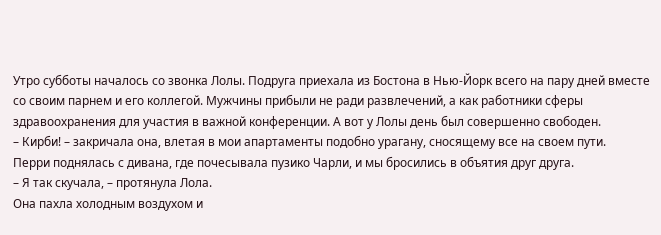Утро субботы началось со звонка Лолы. Подруга приехала из Бостона в Нью-Йорк всего на пару дней вместе со своим парнем и его коллегой. Мужчины прибыли не ради развлечений, а как работники сферы здравоохранения для участия в важной конференции. А вот у Лолы день был совершенно свободен.
– Кирби! – закричала она, влетая в мои апартаменты подобно урагану, сносящему все на своем пути.
Перри поднялась с дивана, где почесывала пузико Чарли, и мы бросились в объятия друг друга.
– Я так скучала, – протянула Лола.
Она пахла холодным воздухом и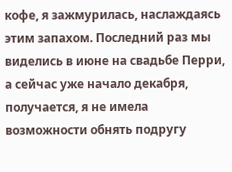кофе, я зажмурилась, наслаждаясь этим запахом. Последний раз мы виделись в июне на свадьбе Перри, а сейчас уже начало декабря, получается, я не имела возможности обнять подругу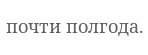почти полгода.